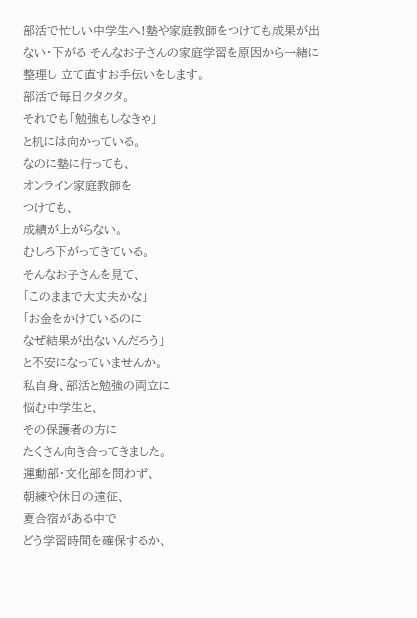部活で忙しい中学生へ!塾や家庭教師をつけても成果が出ない・下がる そんなお子さんの家庭学習を原因から一緒に整理し 立て直すお手伝いをします。
部活で毎日クタクタ。
それでも「勉強もしなきゃ」
と机には向かっている。
なのに塾に行っても、
オンライン家庭教師を
つけても、
成績が上がらない。
むしろ下がってきている。
そんなお子さんを見て、
「このままで大丈夫かな」
「お金をかけているのに
なぜ結果が出ないんだろう」
と不安になっていませんか。
私自身、部活と勉強の両立に
悩む中学生と、
その保護者の方に
たくさん向き合ってきました。
運動部・文化部を問わず、
朝練や休日の遠征、
夏合宿がある中で
どう学習時間を確保するか、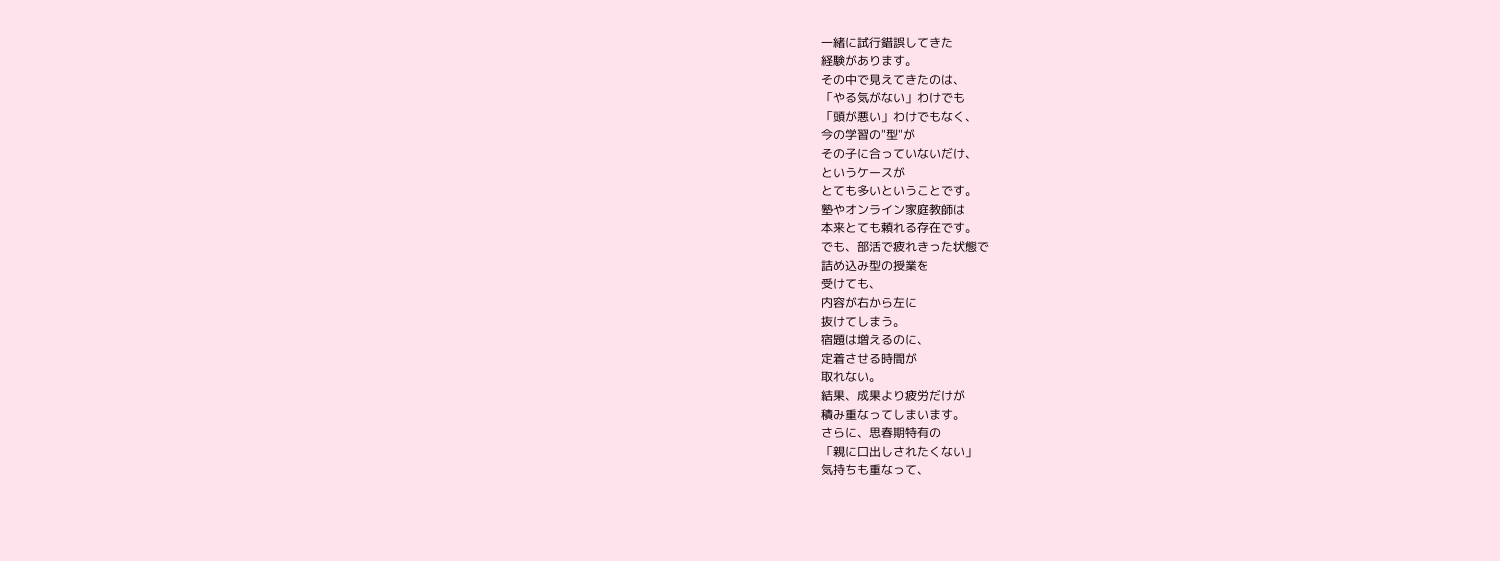一緒に試行錯誤してきた
経験があります。
その中で見えてきたのは、
「やる気がない」わけでも
「頭が悪い」わけでもなく、
今の学習の"型"が
その子に合っていないだけ、
というケースが
とても多いということです。
塾やオンライン家庭教師は
本来とても頼れる存在です。
でも、部活で疲れきった状態で
詰め込み型の授業を
受けても、
内容が右から左に
抜けてしまう。
宿題は増えるのに、
定着させる時間が
取れない。
結果、成果より疲労だけが
積み重なってしまいます。
さらに、思春期特有の
「親に口出しされたくない」
気持ちも重なって、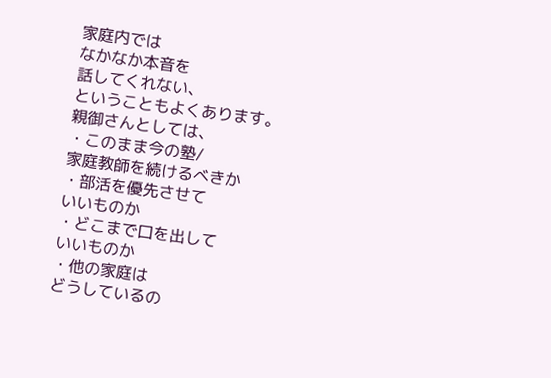家庭内では
なかなか本音を
話してくれない、
ということもよくあります。
親御さんとしては、
・このまま今の塾/
家庭教師を続けるべきか
・部活を優先させて
いいものか
・どこまで口を出して
いいものか
・他の家庭は
どうしているの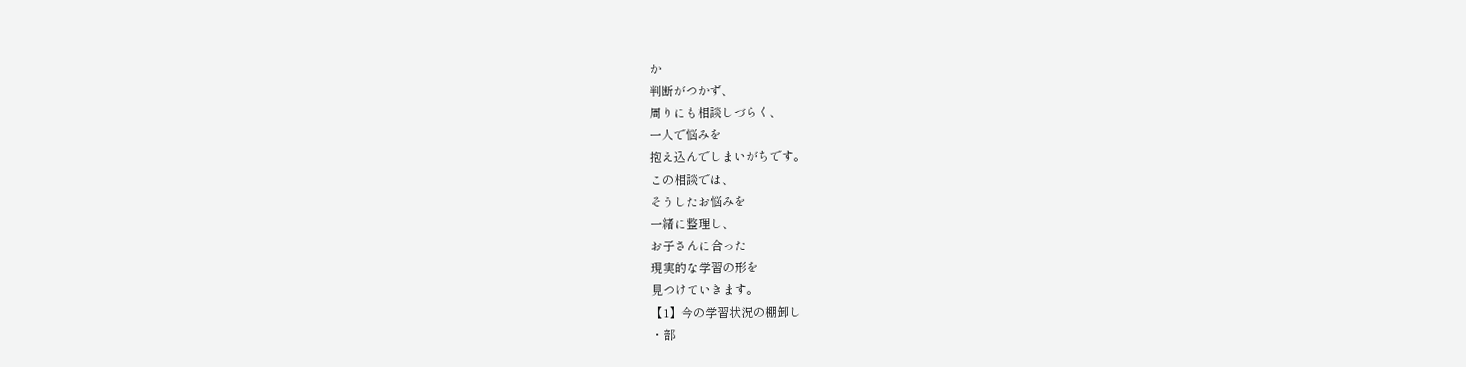か
判断がつかず、
周りにも相談しづらく、
一人で悩みを
抱え込んでしまいがちです。
この相談では、
そうしたお悩みを
一緒に整理し、
お子さんに合った
現実的な学習の形を
見つけていきます。
【1】今の学習状況の棚卸し
・部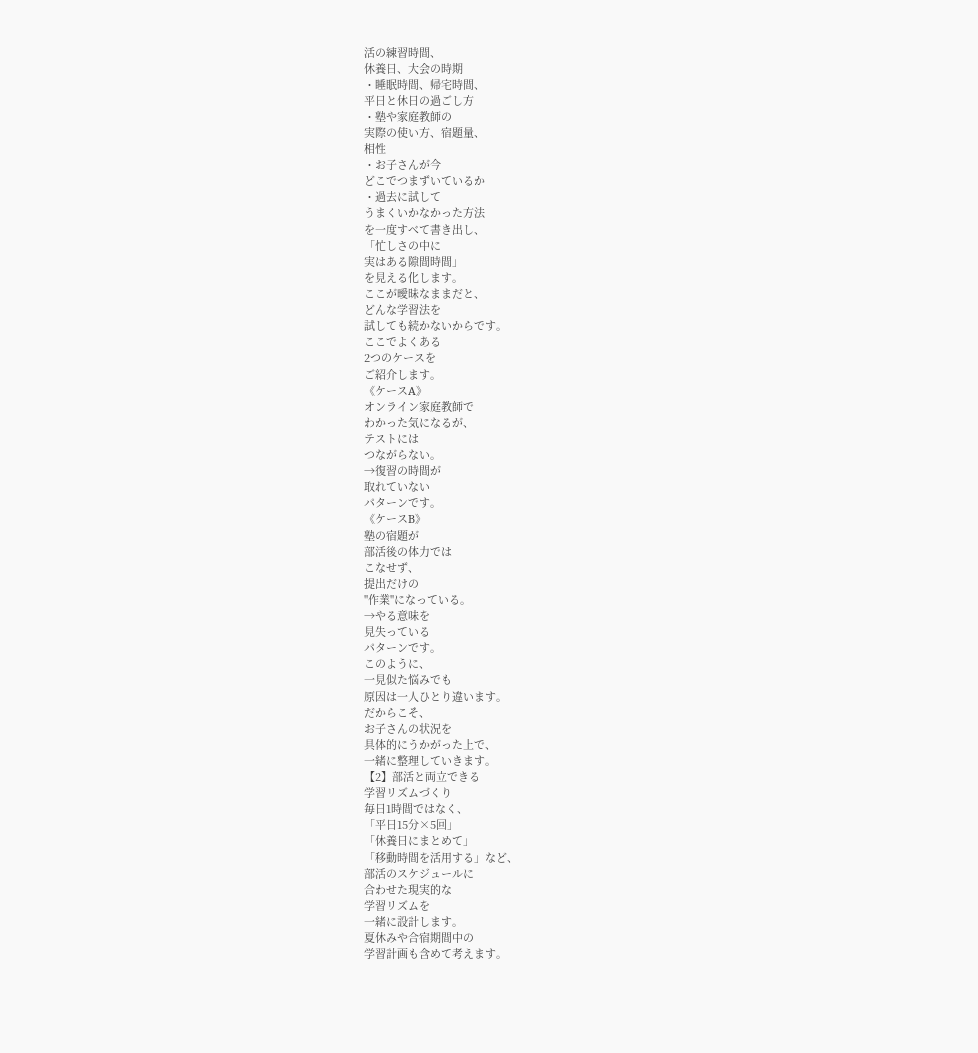活の練習時間、
休養日、大会の時期
・睡眠時間、帰宅時間、
平日と休日の過ごし方
・塾や家庭教師の
実際の使い方、宿題量、
相性
・お子さんが今
どこでつまずいているか
・過去に試して
うまくいかなかった方法
を一度すべて書き出し、
「忙しさの中に
実はある隙間時間」
を見える化します。
ここが曖昧なままだと、
どんな学習法を
試しても続かないからです。
ここでよくある
2つのケースを
ご紹介します。
《ケースA》
オンライン家庭教師で
わかった気になるが、
テストには
つながらない。
→復習の時間が
取れていない
パターンです。
《ケースB》
塾の宿題が
部活後の体力では
こなせず、
提出だけの
"作業"になっている。
→やる意味を
見失っている
パターンです。
このように、
一見似た悩みでも
原因は一人ひとり違います。
だからこそ、
お子さんの状況を
具体的にうかがった上で、
一緒に整理していきます。
【2】部活と両立できる
学習リズムづくり
毎日1時間ではなく、
「平日15分×5回」
「休養日にまとめて」
「移動時間を活用する」など、
部活のスケジュールに
合わせた現実的な
学習リズムを
一緒に設計します。
夏休みや合宿期間中の
学習計画も含めて考えます。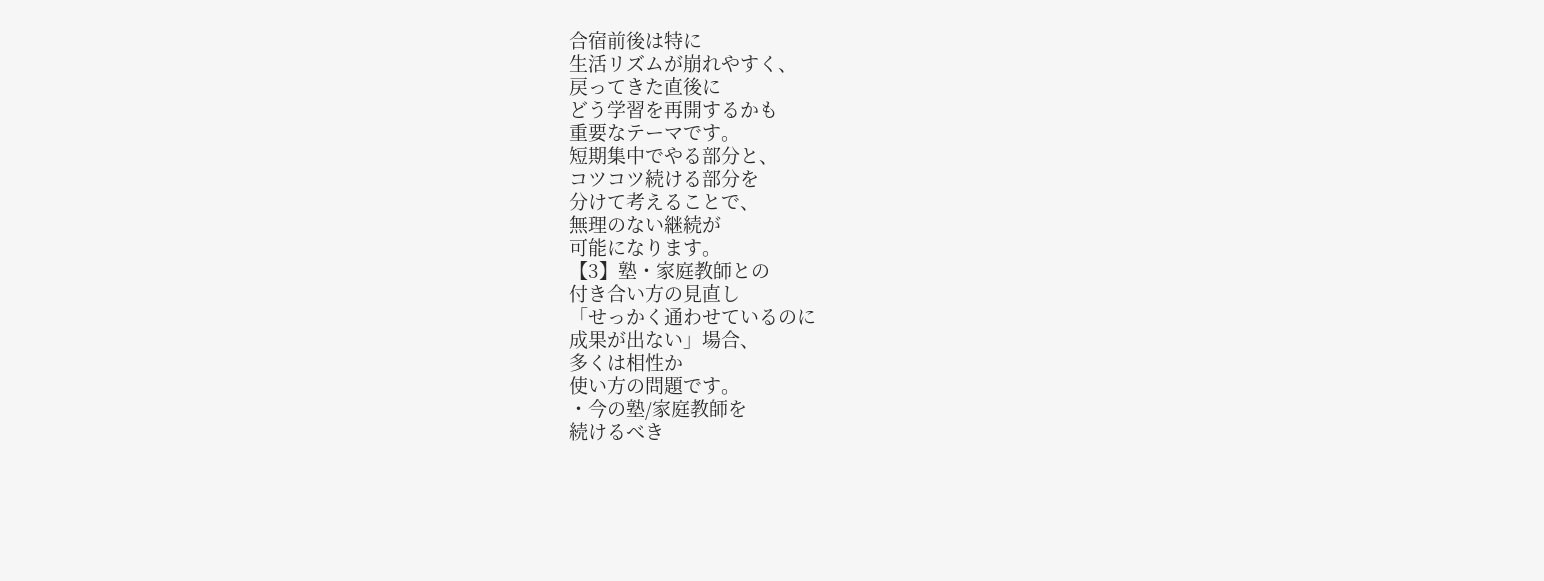合宿前後は特に
生活リズムが崩れやすく、
戻ってきた直後に
どう学習を再開するかも
重要なテーマです。
短期集中でやる部分と、
コツコツ続ける部分を
分けて考えることで、
無理のない継続が
可能になります。
【3】塾・家庭教師との
付き合い方の見直し
「せっかく通わせているのに
成果が出ない」場合、
多くは相性か
使い方の問題です。
・今の塾/家庭教師を
続けるべき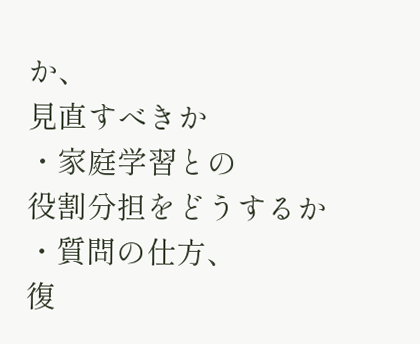か、
見直すべきか
・家庭学習との
役割分担をどうするか
・質問の仕方、
復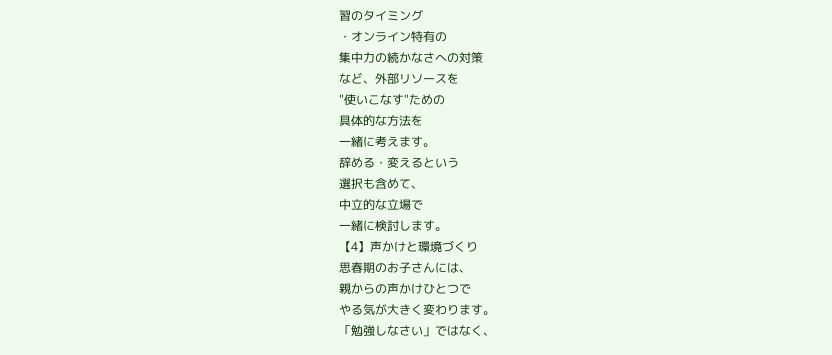習のタイミング
・オンライン特有の
集中力の続かなさへの対策
など、外部リソースを
"使いこなす"ための
具体的な方法を
一緒に考えます。
辞める・変えるという
選択も含めて、
中立的な立場で
一緒に検討します。
【4】声かけと環境づくり
思春期のお子さんには、
親からの声かけひとつで
やる気が大きく変わります。
「勉強しなさい」ではなく、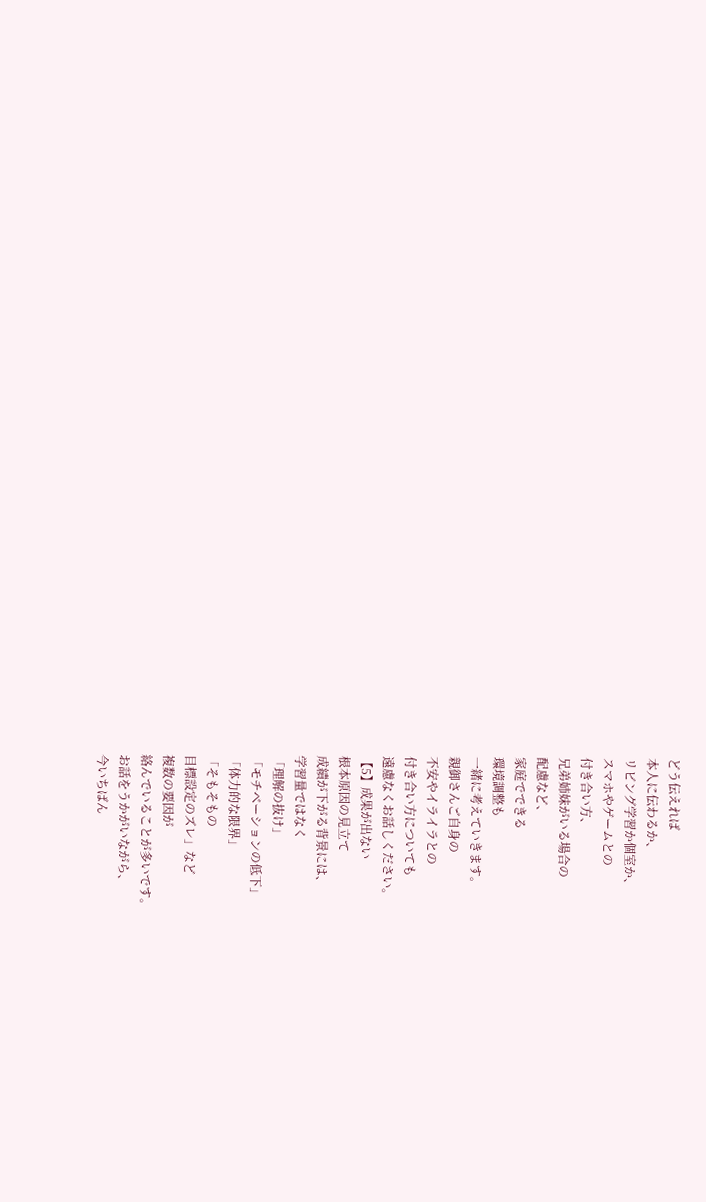どう伝えれば
本人に伝わるか、
リビング学習か個室か、
スマホやゲームとの
付き合い方、
兄弟姉妹がいる場合の
配慮など、
家庭でできる
環境調整も
一緒に考えていきます。
親御さんご自身の
不安やイライラとの
付き合い方についても
遠慮なくお話しください。
【5】成果が出ない
根本原因の見立て
成績が下がる背景には、
学習量ではなく
「理解の抜け」
「モチベーションの低下」
「体力的な限界」
「そもそもの
目標設定のズレ」など
複数の要因が
絡んでいることが多いです。
お話をうかがいながら、
今いちばん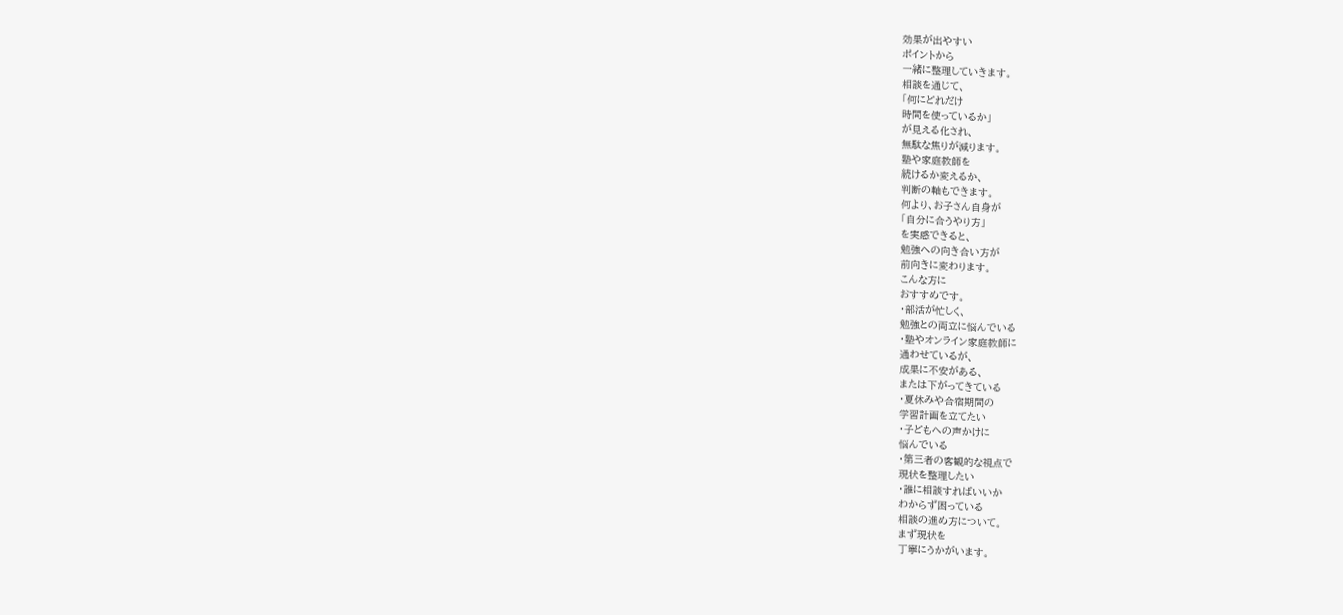効果が出やすい
ポイントから
一緒に整理していきます。
相談を通じて、
「何にどれだけ
時間を使っているか」
が見える化され、
無駄な焦りが減ります。
塾や家庭教師を
続けるか変えるか、
判断の軸もできます。
何より、お子さん自身が
「自分に合うやり方」
を実感できると、
勉強への向き合い方が
前向きに変わります。
こんな方に
おすすめです。
・部活が忙しく、
勉強との両立に悩んでいる
・塾やオンライン家庭教師に
通わせているが、
成果に不安がある、
または下がってきている
・夏休みや合宿期間の
学習計画を立てたい
・子どもへの声かけに
悩んでいる
・第三者の客観的な視点で
現状を整理したい
・誰に相談すればいいか
わからず困っている
相談の進め方について。
まず現状を
丁寧にうかがいます。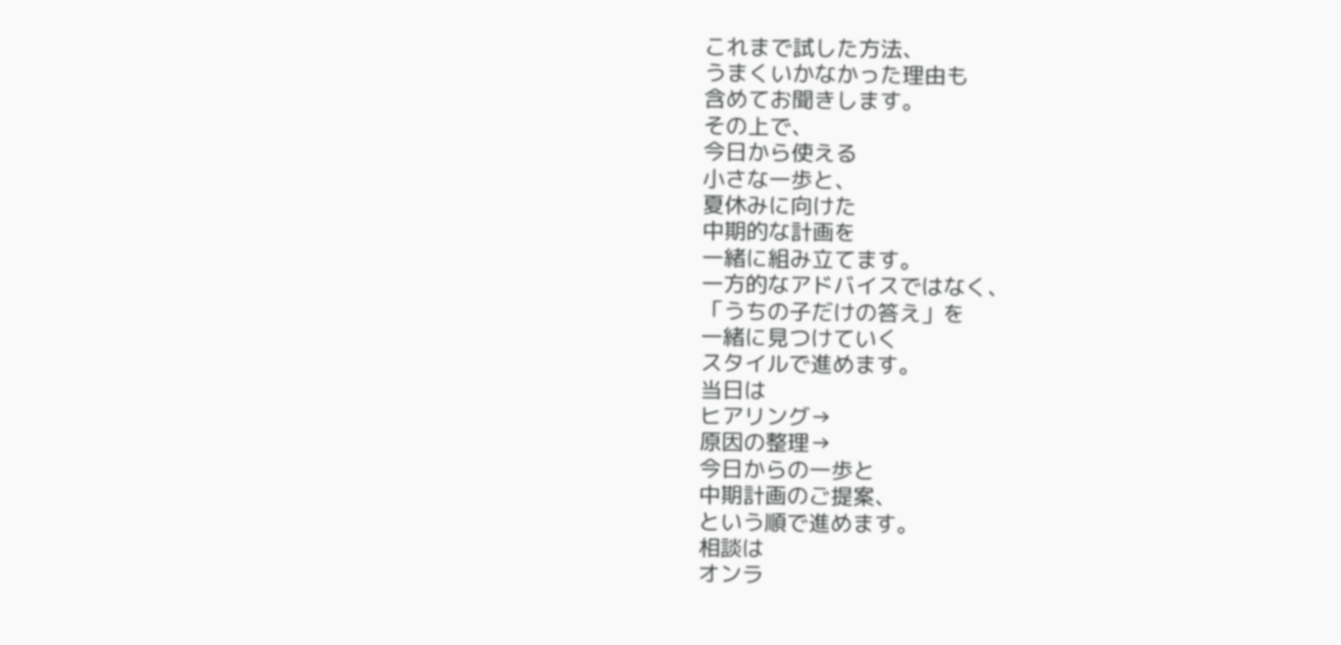これまで試した方法、
うまくいかなかった理由も
含めてお聞きします。
その上で、
今日から使える
小さな一歩と、
夏休みに向けた
中期的な計画を
一緒に組み立てます。
一方的なアドバイスではなく、
「うちの子だけの答え」を
一緒に見つけていく
スタイルで進めます。
当日は
ヒアリング→
原因の整理→
今日からの一歩と
中期計画のご提案、
という順で進めます。
相談は
オンラ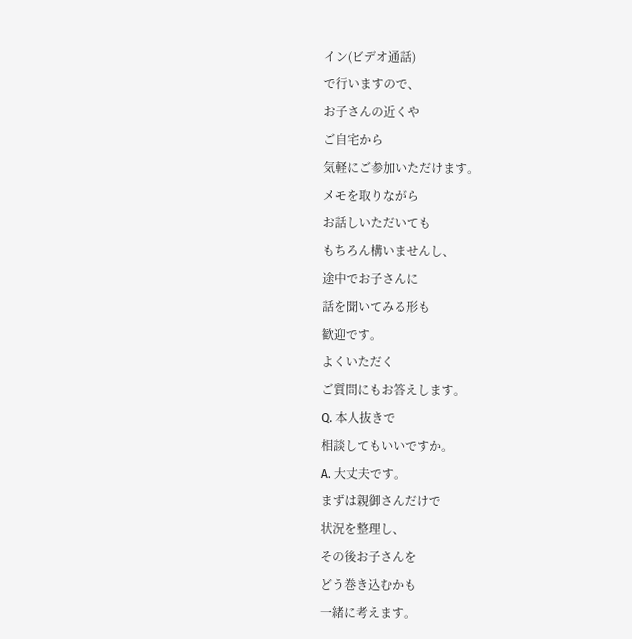イン(ビデオ通話)
で行いますので、
お子さんの近くや
ご自宅から
気軽にご参加いただけます。
メモを取りながら
お話しいただいても
もちろん構いませんし、
途中でお子さんに
話を聞いてみる形も
歓迎です。
よくいただく
ご質問にもお答えします。
Q. 本人抜きで
相談してもいいですか。
A. 大丈夫です。
まずは親御さんだけで
状況を整理し、
その後お子さんを
どう巻き込むかも
一緒に考えます。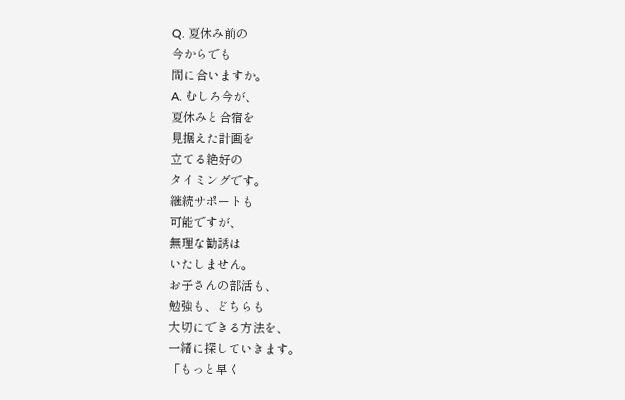Q. 夏休み前の
今からでも
間に合いますか。
A. むしろ今が、
夏休みと合宿を
見据えた計画を
立てる絶好の
タイミングです。
継続サポートも
可能ですが、
無理な勧誘は
いたしません。
お子さんの部活も、
勉強も、どちらも
大切にできる方法を、
一緒に探していきます。
「もっと早く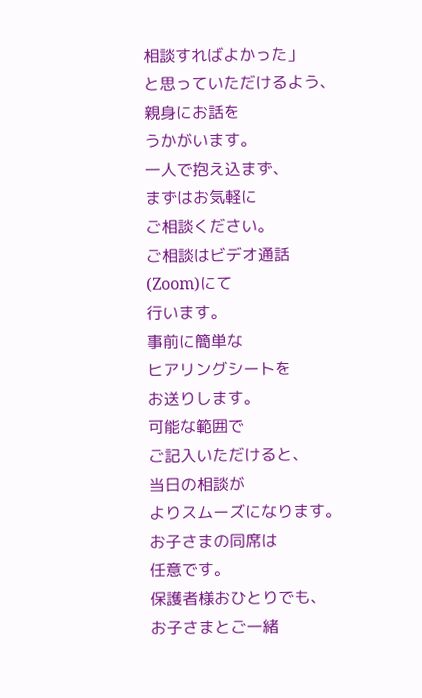相談すればよかった」
と思っていただけるよう、
親身にお話を
うかがいます。
一人で抱え込まず、
まずはお気軽に
ご相談ください。
ご相談はビデオ通話
(Zoom)にて
行います。
事前に簡単な
ヒアリングシートを
お送りします。
可能な範囲で
ご記入いただけると、
当日の相談が
よりスムーズになります。
お子さまの同席は
任意です。
保護者様おひとりでも、
お子さまとご一緒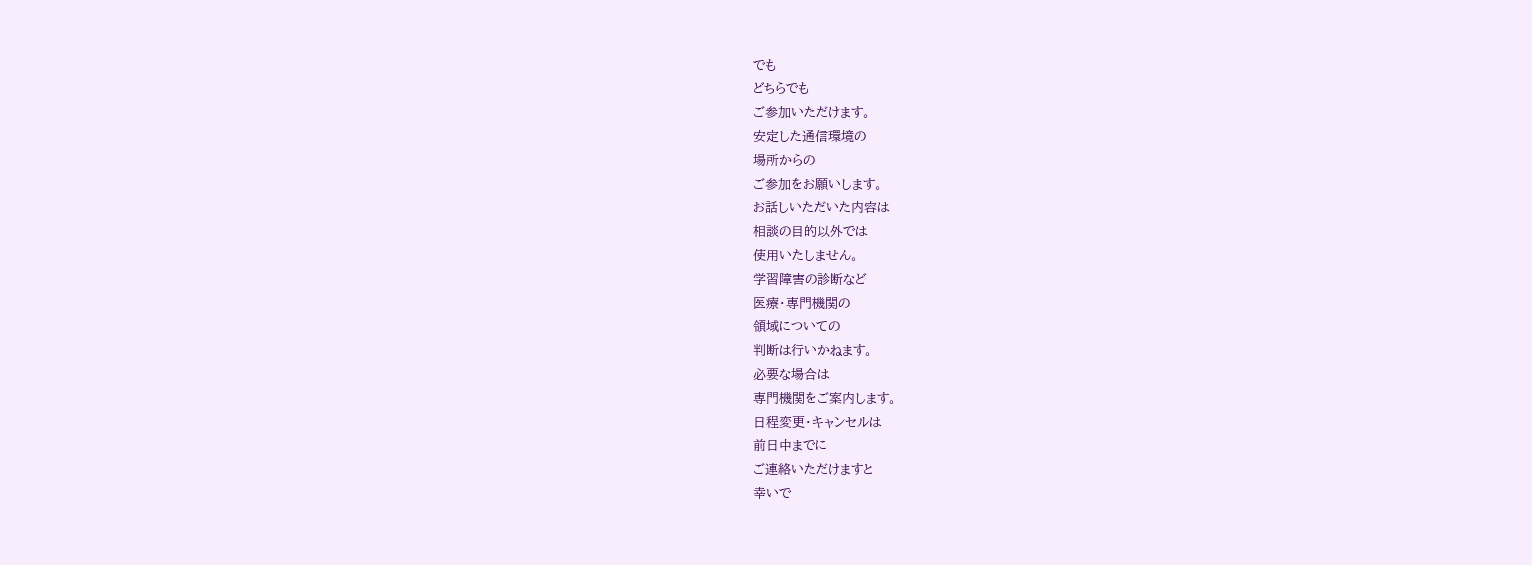でも
どちらでも
ご参加いただけます。
安定した通信環境の
場所からの
ご参加をお願いします。
お話しいただいた内容は
相談の目的以外では
使用いたしません。
学習障害の診断など
医療・専門機関の
領域についての
判断は行いかねます。
必要な場合は
専門機関をご案内します。
日程変更・キャンセルは
前日中までに
ご連絡いただけますと
幸いで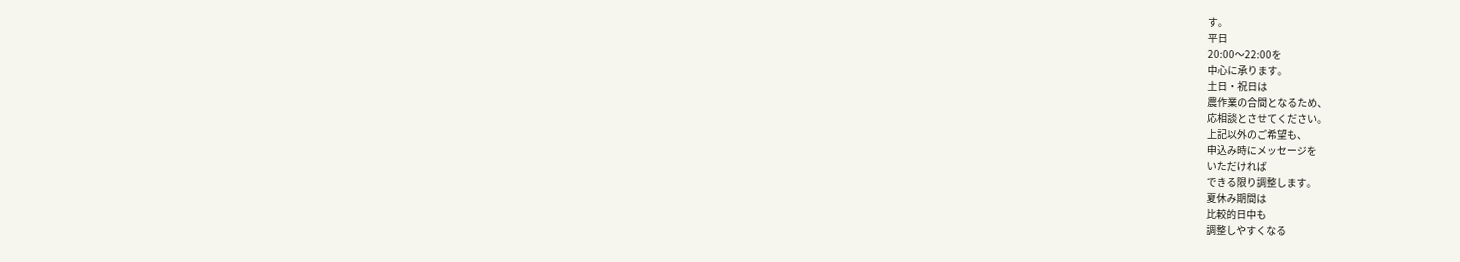す。
平日
20:00〜22:00を
中心に承ります。
土日・祝日は
農作業の合間となるため、
応相談とさせてください。
上記以外のご希望も、
申込み時にメッセージを
いただければ
できる限り調整します。
夏休み期間は
比較的日中も
調整しやすくなる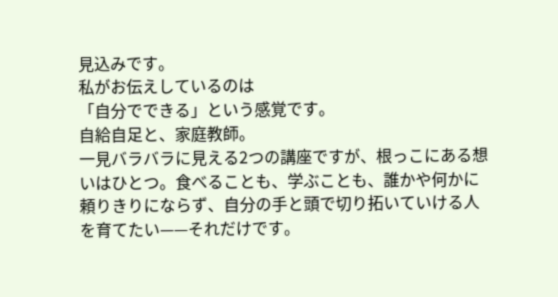見込みです。
私がお伝えしているのは
「自分でできる」という感覚です。
自給自足と、家庭教師。
一見バラバラに見える2つの講座ですが、根っこにある想いはひとつ。食べることも、学ぶことも、誰かや何かに頼りきりにならず、自分の手と頭で切り拓いていける人を育てたい——それだけです。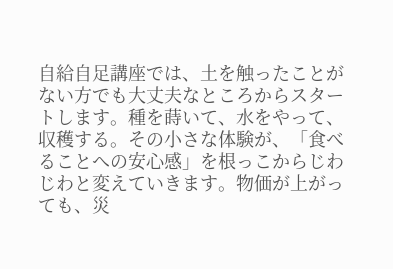自給自足講座では、土を触ったことがない方でも大丈夫なところからスタートします。種を蒔いて、水をやって、収穫する。その小さな体験が、「食べることへの安心感」を根っこからじわじわと変えていきます。物価が上がっても、災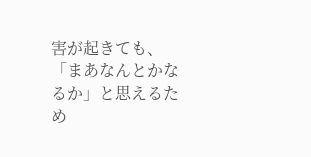害が起きても、「まあなんとかなるか」と思えるため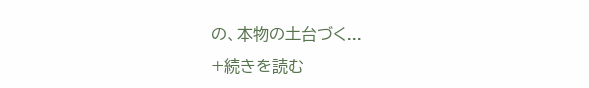の、本物の土台づく...
+続きを読む